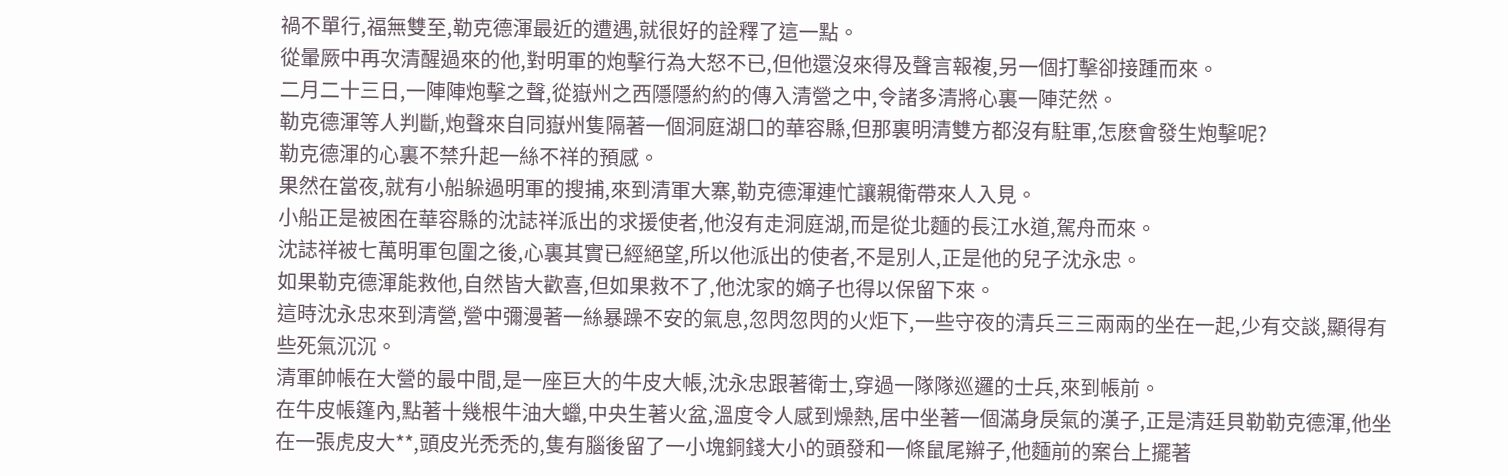禍不單行,福無雙至,勒克德渾最近的遭遇,就很好的詮釋了這一點。
從暈厥中再次清醒過來的他,對明軍的炮擊行為大怒不已,但他還沒來得及聲言報複,另一個打擊卻接踵而來。
二月二十三日,一陣陣炮擊之聲,從嶽州之西隱隱約約的傳入清營之中,令諸多清將心裏一陣茫然。
勒克德渾等人判斷,炮聲來自同嶽州隻隔著一個洞庭湖口的華容縣,但那裏明清雙方都沒有駐軍,怎麽會發生炮擊呢?
勒克德渾的心裏不禁升起一絲不祥的預感。
果然在當夜,就有小船躲過明軍的搜捕,來到清軍大寨,勒克德渾連忙讓親衛帶來人入見。
小船正是被困在華容縣的沈誌祥派出的求援使者,他沒有走洞庭湖,而是從北麵的長江水道,駕舟而來。
沈誌祥被七萬明軍包圍之後,心裏其實已經絕望,所以他派出的使者,不是別人,正是他的兒子沈永忠。
如果勒克德渾能救他,自然皆大歡喜,但如果救不了,他沈家的嫡子也得以保留下來。
這時沈永忠來到清營,營中彌漫著一絲暴躁不安的氣息,忽閃忽閃的火炬下,一些守夜的清兵三三兩兩的坐在一起,少有交談,顯得有些死氣沉沉。
清軍帥帳在大營的最中間,是一座巨大的牛皮大帳,沈永忠跟著衛士,穿過一隊隊巡邏的士兵,來到帳前。
在牛皮帳篷內,點著十幾根牛油大蠟,中央生著火盆,溫度令人感到燥熱,居中坐著一個滿身戾氣的漢子,正是清廷貝勒勒克德渾,他坐在一張虎皮大**,頭皮光禿禿的,隻有腦後留了一小塊銅錢大小的頭發和一條鼠尾辮子,他麵前的案台上擺著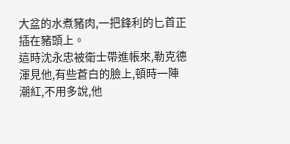大盆的水煮豬肉,一把鋒利的匕首正插在豬頭上。
這時沈永忠被衛士帶進帳來,勒克德渾見他,有些蒼白的臉上,頓時一陣潮紅,不用多說,他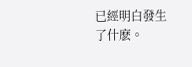已經明白發生了什麽。